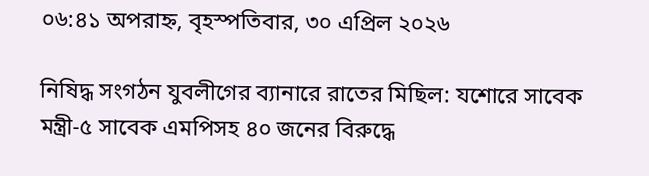০৬:৪১ অপরাহ্ন, বৃহস্পতিবার, ৩০ এপ্রিল ২০২৬

নিষিদ্ধ সংগঠন যুবলীগের ব্যানারে রাতের মিছিল: যশোরে সাবেক মন্ত্রী-৫ সাবেক এমপিসহ ৪০ জনের বিরুদ্ধে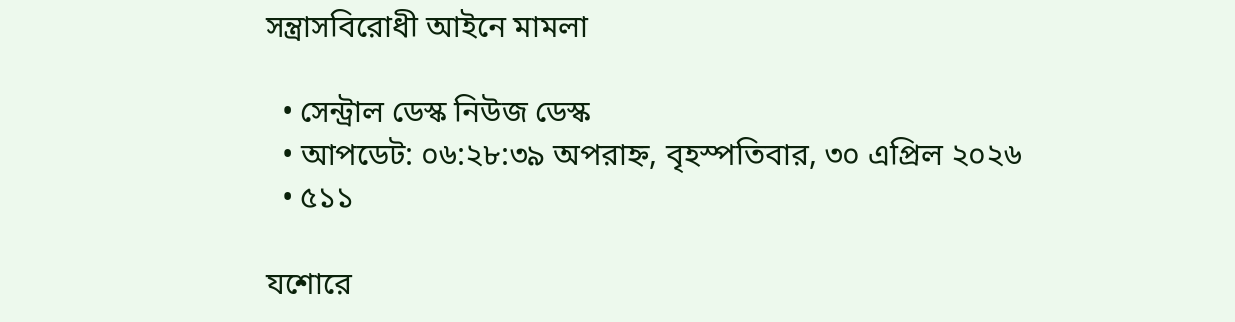সন্ত্রাসবিরোধী আইনে মামলা

  • সেন্ট্রাল ডেস্ক নিউজ ডেস্ক
  • আপডেট: ০৬:২৮:৩৯ অপরাহ্ন, বৃহস্পতিবার, ৩০ এপ্রিল ২০২৬
  • ৫১১

যশোরে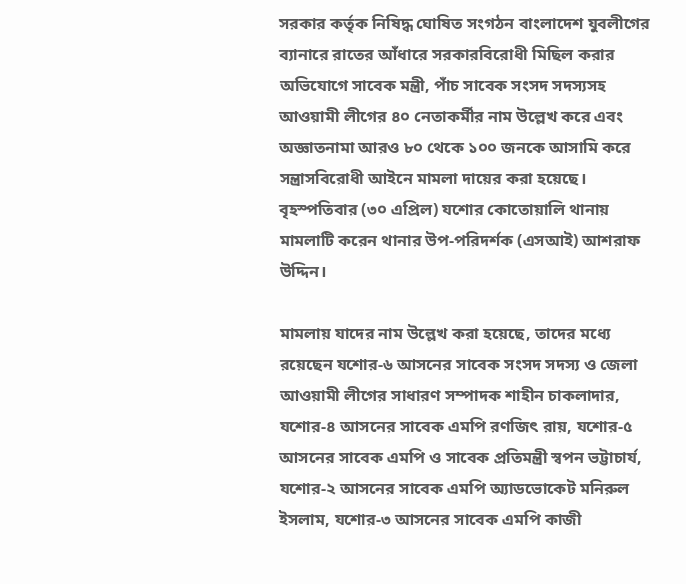সরকার কর্তৃক নিষিদ্ধ ঘোষিত সংগঠন বাংলাদেশ যুবলীগের ব্যানারে রাতের আঁধারে সরকারবিরোধী মিছিল করার অভিযোগে সাবেক মন্ত্রী, পাঁচ সাবেক সংসদ সদস্যসহ আওয়ামী লীগের ৪০ নেতাকর্মীর নাম উল্লেখ করে এবং অজ্ঞাতনামা আরও ৮০ থেকে ১০০ জনকে আসামি করে সন্ত্রাসবিরোধী আইনে মামলা দায়ের করা হয়েছে। বৃহস্পতিবার (৩০ এপ্রিল) যশোর কোতোয়ালি থানায় মামলাটি করেন থানার উপ-পরিদর্শক (এসআই) আশরাফ উদ্দিন।

মামলায় যাদের নাম উল্লেখ করা হয়েছে, তাদের মধ্যে রয়েছেন যশোর-৬ আসনের সাবেক সংসদ সদস্য ও জেলা আওয়ামী লীগের সাধারণ সম্পাদক শাহীন চাকলাদার, যশোর-৪ আসনের সাবেক এমপি রণজিৎ রায়, যশোর-৫ আসনের সাবেক এমপি ও সাবেক প্রতিমন্ত্রী স্বপন ভট্টাচার্য, যশোর-২ আসনের সাবেক এমপি অ্যাডভোকেট মনিরুল ইসলাম, যশোর-৩ আসনের সাবেক এমপি কাজী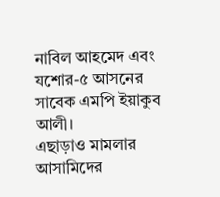নাবিল আহমেদ এবং যশোর-৫ আসনের সাবেক এমপি ইয়াকুব আলী।
এছাড়াও মামলার আসামিদের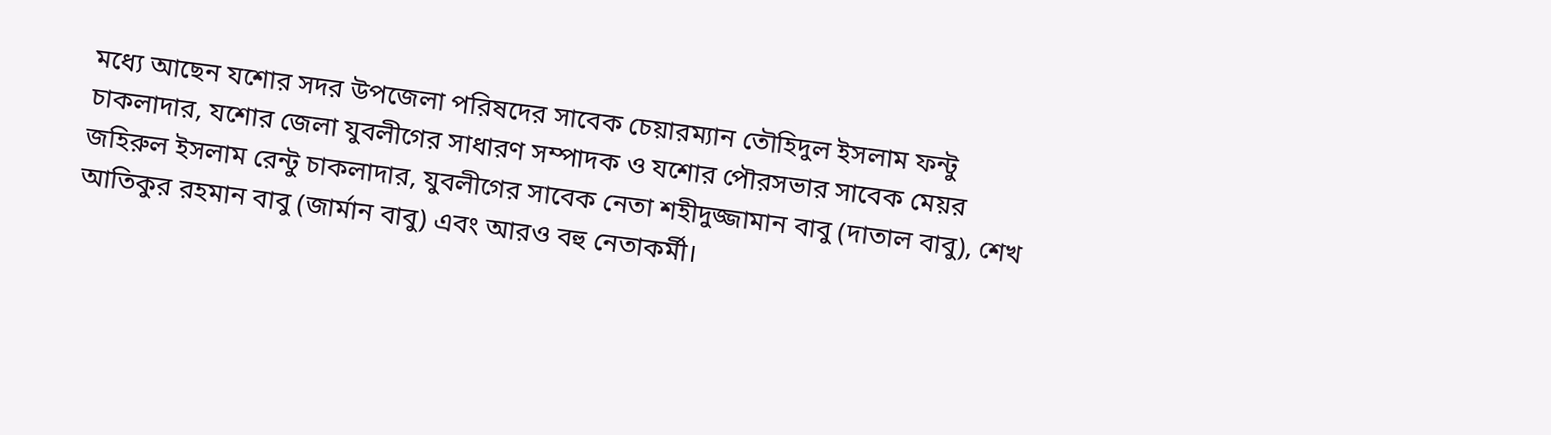মধ্যে আছেন যশোর সদর উপজেলা পরিষদের সাবেক চেয়ারম্যান তৌহিদুল ইসলাম ফন্টু চাকলাদার, যশোর জেলা যুবলীগের সাধারণ সম্পাদক ও যশোর পৌরসভার সাবেক মেয়র জহিরুল ইসলাম রেন্টু চাকলাদার, যুবলীগের সাবেক নেতা শহীদুজ্জামান বাবু (দাতাল বাবু), শেখ আতিকুর রহমান বাবু (জার্মান বাবু) এবং আরও বহু নেতাকর্মী।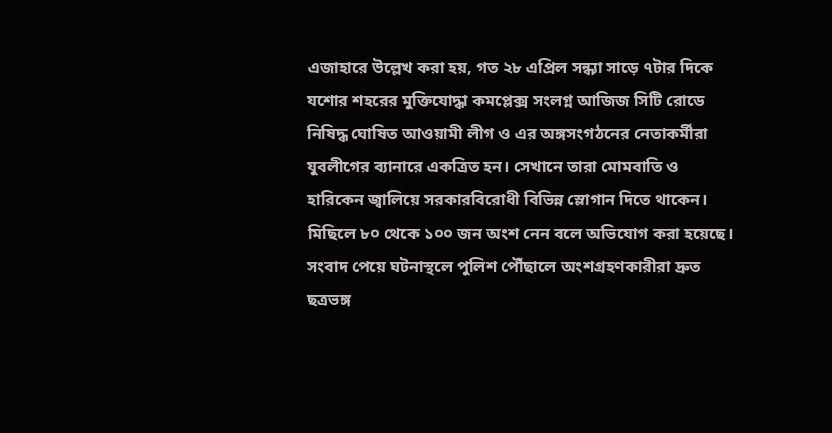এজাহারে উল্লেখ করা হয়, গত ২৮ এপ্রিল সন্ধ্যা সাড়ে ৭টার দিকে যশোর শহরের মুক্তিযোদ্ধা কমপ্লেক্স সংলগ্ন আজিজ সিটি রোডে নিষিদ্ধ ঘোষিত আওয়ামী লীগ ও এর অঙ্গসংগঠনের নেতাকর্মীরা যুবলীগের ব্যানারে একত্রিত হন। সেখানে তারা মোমবাতি ও হারিকেন জ্বালিয়ে সরকারবিরোধী বিভিন্ন স্লোগান দিতে থাকেন। মিছিলে ৮০ থেকে ১০০ জন অংশ নেন বলে অভিযোগ করা হয়েছে।
সংবাদ পেয়ে ঘটনাস্থলে পুলিশ পৌঁছালে অংশগ্রহণকারীরা দ্রুত ছত্রভঙ্গ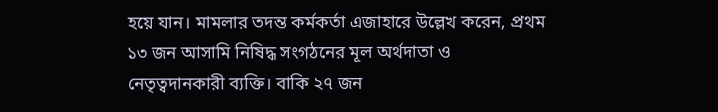হয়ে যান। মামলার তদন্ত কর্মকর্তা এজাহারে উল্লেখ করেন, প্রথম ১৩ জন আসামি নিষিদ্ধ সংগঠনের মূল অর্থদাতা ও নেতৃত্বদানকারী ব্যক্তি। বাকি ২৭ জন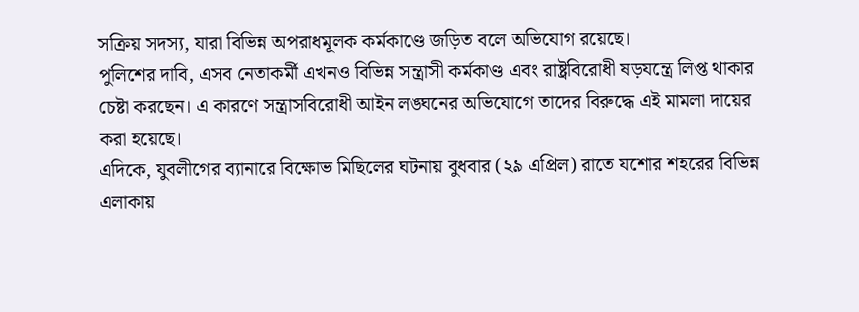সক্রিয় সদস্য, যারা বিভিন্ন অপরাধমূলক কর্মকাণ্ডে জড়িত বলে অভিযোগ রয়েছে।
পুলিশের দাবি, এসব নেতাকর্মী এখনও বিভিন্ন সন্ত্রাসী কর্মকাণ্ড এবং রাষ্ট্রবিরোধী ষড়যন্ত্রে লিপ্ত থাকার চেষ্টা করছেন। এ কারণে সন্ত্রাসবিরোধী আইন লঙ্ঘনের অভিযোগে তাদের বিরুদ্ধে এই মামলা দায়ের করা হয়েছে।
এদিকে, যুবলীগের ব্যানারে বিক্ষোভ মিছিলের ঘটনায় বুধবার (২৯ এপ্রিল) রাতে যশোর শহরের বিভিন্ন এলাকায়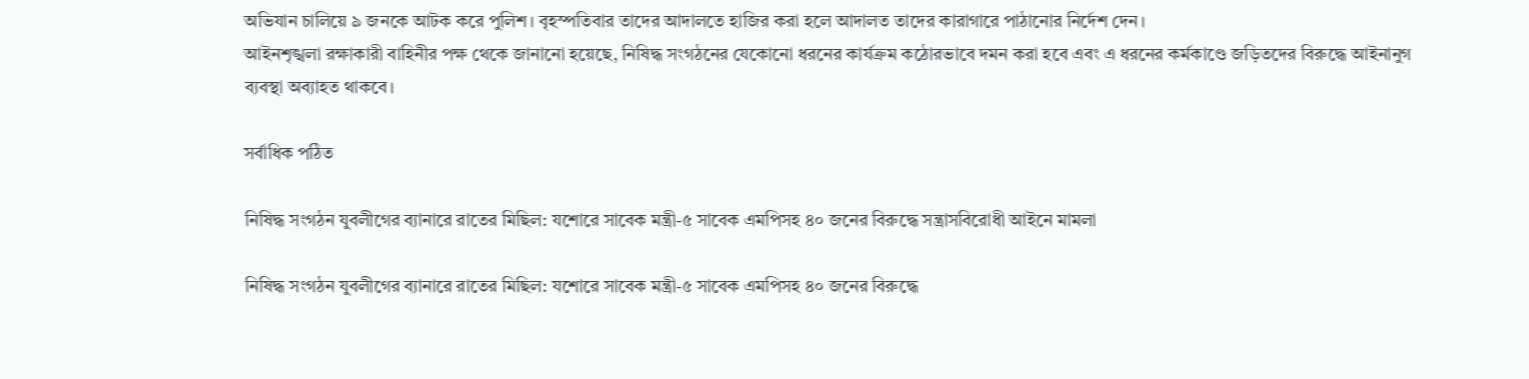অভিযান চালিয়ে ৯ জনকে আটক করে পুলিশ। বৃহস্পতিবার তাদের আদালতে হাজির করা হলে আদালত তাদের কারাগারে পাঠানোর নির্দেশ দেন।
আইনশৃঙ্খলা রক্ষাকারী বাহিনীর পক্ষ থেকে জানানো হয়েছে, নিষিদ্ধ সংগঠনের যেকোনো ধরনের কার্যক্রম কঠোরভাবে দমন করা হবে এবং এ ধরনের কর্মকাণ্ডে জড়িতদের বিরুদ্ধে আইনানুগ ব্যবস্থা অব্যাহত থাকবে।

সর্বাধিক পঠিত

নিষিদ্ধ সংগঠন যুবলীগের ব্যানারে রাতের মিছিল: যশোরে সাবেক মন্ত্রী-৫ সাবেক এমপিসহ ৪০ জনের বিরুদ্ধে সন্ত্রাসবিরোধী আইনে মামলা

নিষিদ্ধ সংগঠন যুবলীগের ব্যানারে রাতের মিছিল: যশোরে সাবেক মন্ত্রী-৫ সাবেক এমপিসহ ৪০ জনের বিরুদ্ধে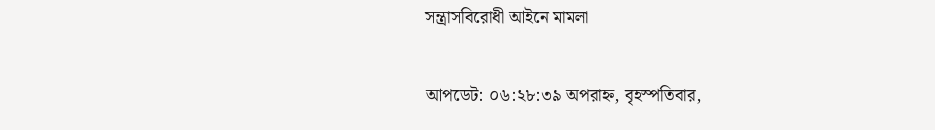সন্ত্রাসবিরোধী আইনে মামলা

আপডেট: ০৬:২৮:৩৯ অপরাহ্ন, বৃহস্পতিবার,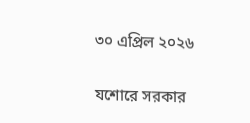৩০ এপ্রিল ২০২৬

যশোরে সরকার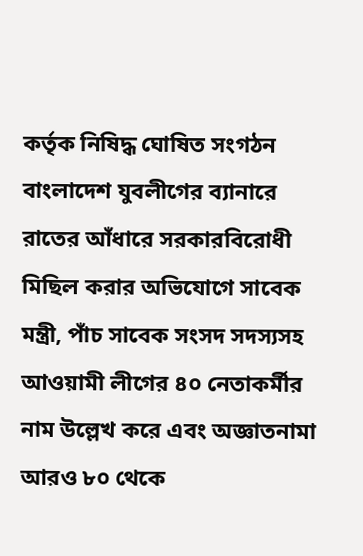কর্তৃক নিষিদ্ধ ঘোষিত সংগঠন বাংলাদেশ যুবলীগের ব্যানারে রাতের আঁধারে সরকারবিরোধী মিছিল করার অভিযোগে সাবেক মন্ত্রী, পাঁচ সাবেক সংসদ সদস্যসহ আওয়ামী লীগের ৪০ নেতাকর্মীর নাম উল্লেখ করে এবং অজ্ঞাতনামা আরও ৮০ থেকে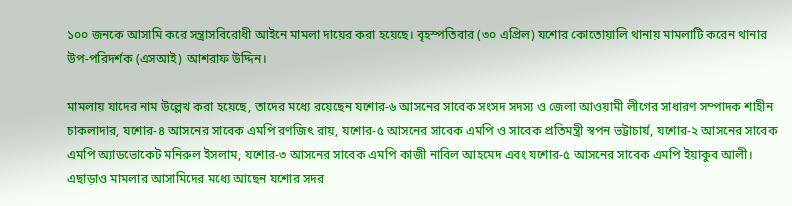১০০ জনকে আসামি করে সন্ত্রাসবিরোধী আইনে মামলা দায়ের করা হয়েছে। বৃহস্পতিবার (৩০ এপ্রিল) যশোর কোতোয়ালি থানায় মামলাটি করেন থানার উপ-পরিদর্শক (এসআই) আশরাফ উদ্দিন।

মামলায় যাদের নাম উল্লেখ করা হয়েছে, তাদের মধ্যে রয়েছেন যশোর-৬ আসনের সাবেক সংসদ সদস্য ও জেলা আওয়ামী লীগের সাধারণ সম্পাদক শাহীন চাকলাদার, যশোর-৪ আসনের সাবেক এমপি রণজিৎ রায়, যশোর-৫ আসনের সাবেক এমপি ও সাবেক প্রতিমন্ত্রী স্বপন ভট্টাচার্য, যশোর-২ আসনের সাবেক এমপি অ্যাডভোকেট মনিরুল ইসলাম, যশোর-৩ আসনের সাবেক এমপি কাজী নাবিল আহমেদ এবং যশোর-৫ আসনের সাবেক এমপি ইয়াকুব আলী।
এছাড়াও মামলার আসামিদের মধ্যে আছেন যশোর সদর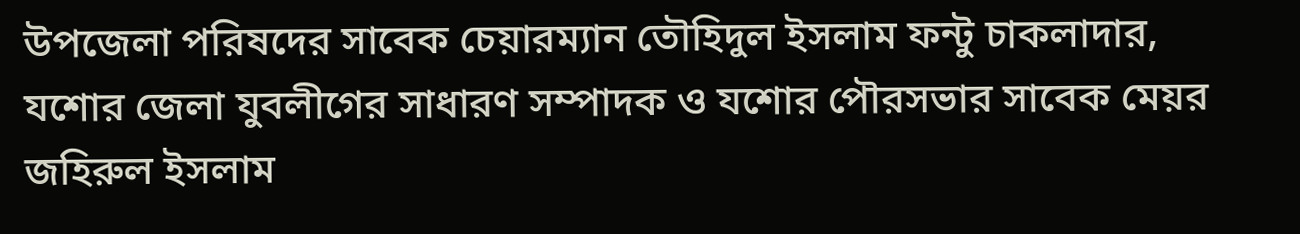উপজেলা পরিষদের সাবেক চেয়ারম্যান তৌহিদুল ইসলাম ফন্টু চাকলাদার, যশোর জেলা যুবলীগের সাধারণ সম্পাদক ও যশোর পৌরসভার সাবেক মেয়র জহিরুল ইসলাম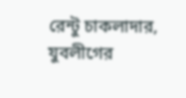রেন্টু চাকলাদার, যুবলীগের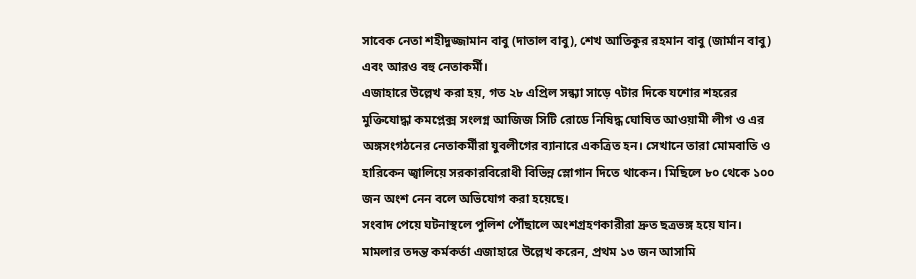সাবেক নেতা শহীদুজ্জামান বাবু (দাতাল বাবু), শেখ আতিকুর রহমান বাবু (জার্মান বাবু) এবং আরও বহু নেতাকর্মী।
এজাহারে উল্লেখ করা হয়, গত ২৮ এপ্রিল সন্ধ্যা সাড়ে ৭টার দিকে যশোর শহরের মুক্তিযোদ্ধা কমপ্লেক্স সংলগ্ন আজিজ সিটি রোডে নিষিদ্ধ ঘোষিত আওয়ামী লীগ ও এর অঙ্গসংগঠনের নেতাকর্মীরা যুবলীগের ব্যানারে একত্রিত হন। সেখানে তারা মোমবাতি ও হারিকেন জ্বালিয়ে সরকারবিরোধী বিভিন্ন স্লোগান দিতে থাকেন। মিছিলে ৮০ থেকে ১০০ জন অংশ নেন বলে অভিযোগ করা হয়েছে।
সংবাদ পেয়ে ঘটনাস্থলে পুলিশ পৌঁছালে অংশগ্রহণকারীরা দ্রুত ছত্রভঙ্গ হয়ে যান। মামলার তদন্ত কর্মকর্তা এজাহারে উল্লেখ করেন, প্রথম ১৩ জন আসামি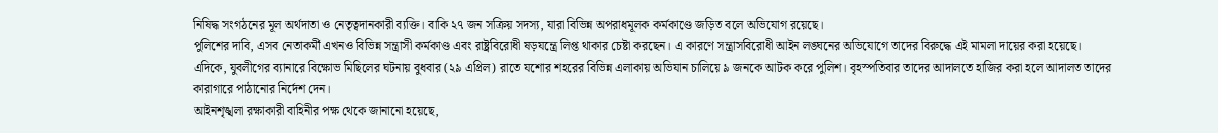নিষিদ্ধ সংগঠনের মূল অর্থদাতা ও নেতৃত্বদানকারী ব্যক্তি। বাকি ২৭ জন সক্রিয় সদস্য, যারা বিভিন্ন অপরাধমূলক কর্মকাণ্ডে জড়িত বলে অভিযোগ রয়েছে।
পুলিশের দাবি, এসব নেতাকর্মী এখনও বিভিন্ন সন্ত্রাসী কর্মকাণ্ড এবং রাষ্ট্রবিরোধী ষড়যন্ত্রে লিপ্ত থাকার চেষ্টা করছেন। এ কারণে সন্ত্রাসবিরোধী আইন লঙ্ঘনের অভিযোগে তাদের বিরুদ্ধে এই মামলা দায়ের করা হয়েছে।
এদিকে, যুবলীগের ব্যানারে বিক্ষোভ মিছিলের ঘটনায় বুধবার (২৯ এপ্রিল) রাতে যশোর শহরের বিভিন্ন এলাকায় অভিযান চালিয়ে ৯ জনকে আটক করে পুলিশ। বৃহস্পতিবার তাদের আদালতে হাজির করা হলে আদালত তাদের কারাগারে পাঠানোর নির্দেশ দেন।
আইনশৃঙ্খলা রক্ষাকারী বাহিনীর পক্ষ থেকে জানানো হয়েছে,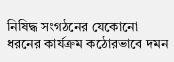নিষিদ্ধ সংগঠনের যেকোনো ধরনের কার্যক্রম কঠোরভাবে দমন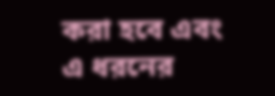করা হবে এবং এ ধরনের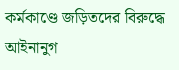কর্মকাণ্ডে জড়িতদের বিরুদ্ধে আইনানুগ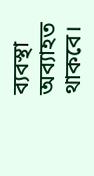ব্যবস্থা অব্যাহত থাকবে।